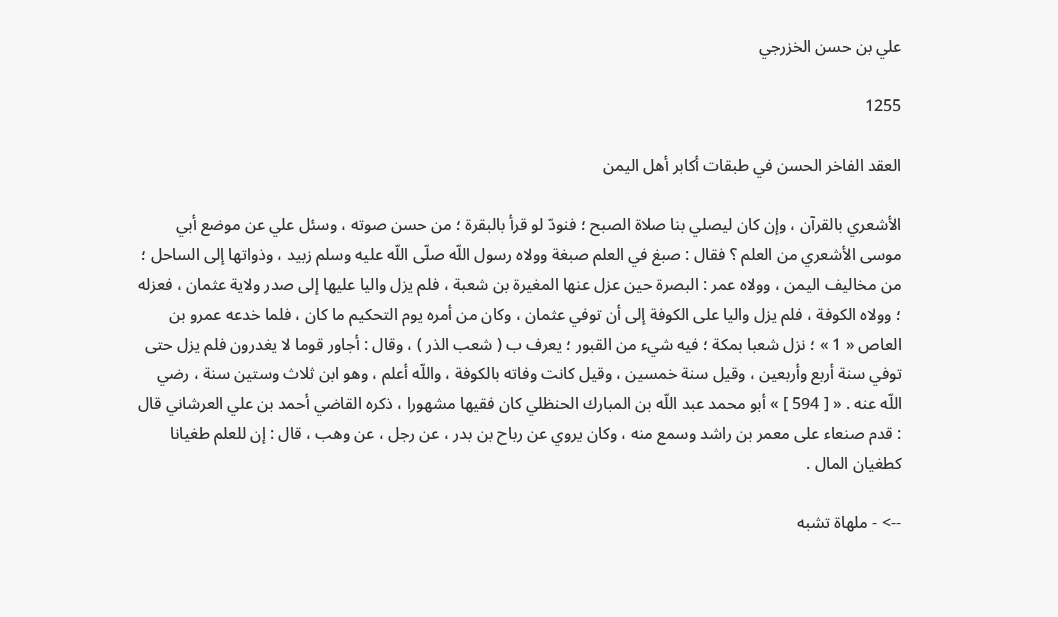علي بن حسن الخزرجي

1255

العقد الفاخر الحسن في طبقات أكابر أهل اليمن

الأشعري بالقرآن ، وإن كان ليصلي بنا صلاة الصبح ؛ فنودّ لو قرأ بالبقرة ؛ من حسن صوته ، وسئل علي عن موضع أبي موسى الأشعري من العلم ؟ فقال : صبغ في العلم صبغة وولاه رسول اللّه صلّى اللّه عليه وسلم زبيد ، وذواتها إلى الساحل ؛ من مخاليف اليمن ، وولاه عمر : البصرة حين عزل عنها المغيرة بن شعبة ، فلم يزل واليا عليها إلى صدر ولاية عثمان ، فعزله ؛ وولاه الكوفة ، فلم يزل واليا على الكوفة إلى أن توفي عثمان ، وكان من أمره يوم التحكيم ما كان ، فلما خدعه عمرو بن العاص « 1 » ؛ نزل شعبا بمكة ؛ فيه شيء من القبور ؛ يعرف ب ( شعب الذر ) ، وقال : أجاور قوما لا يغدرون فلم يزل حتى توفي سنة أربع وأربعين ، وقيل سنة خمسين ، وقيل كانت وفاته بالكوفة ، واللّه أعلم ، وهو ابن ثلاث وستين سنة ، رضي اللّه عنه . « [ 594 ] » أبو محمد عبد اللّه بن المبارك الحنظلي كان فقيها مشهورا ، ذكره القاضي أحمد بن علي العرشاني قال : قدم صنعاء على معمر بن راشد وسمع منه ، وكان يروي عن رباح بن بدر ، عن رجل ، عن وهب ، قال : إن للعلم طغيانا كطغيان المال .

--> - ملهاة تشبه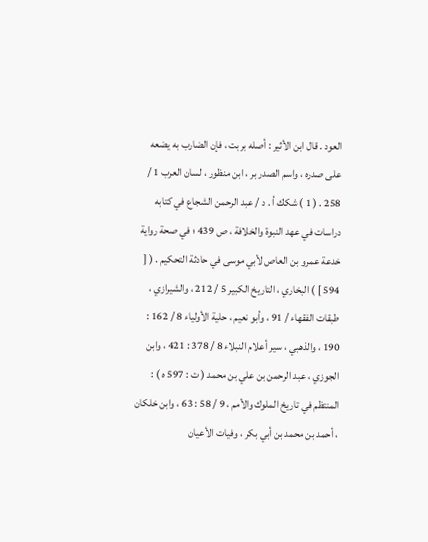العود . قال ابن الأثير : أصله بربت ، فإن الضارب به يضعه على صدره ، واسم الصدر بر ، ابن منظور ، لسان العرب 1 / 258 . ( 1 ) شكك أ . د / عبد الرحمن الشجاع في كتابه دراسات في عهد النبوة والخلافة ، ص 439 ؛ في صحة رواية خدعة عمرو بن العاص لأبي موسى في حادثة التحكيم . ( [ 594 ] ) البخاري ، التاريخ الكبير 5 / 212 ، والشيرازي ، طبقات الفقهاء / 91 ، وأبو نعيم ، حلية الأولياء 8 / 162 : 190 ، والذهبي ، سير أعلام النبلاء 8 / 378 : 421 ، وابن الجوزي ، عبد الرحمن بن علي بن محمد ( ت : 597 ه ) : المنتظم في تاريخ الملوك والأمم ، 9 / 58 : 63 ، وابن خلكان ، أحمد بن محمد بن أبي بكر ، وفيات الأعيان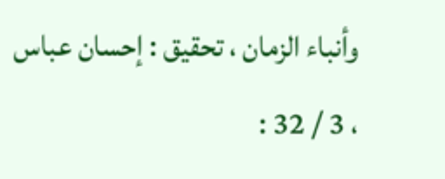وأنباء الزمان ، تحقيق : إحسان عباس ، 3 / 32 :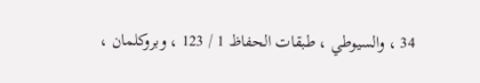34 ، والسيوطي ، طبقات الحفاظ 1 / 123 ، وبروكلمان ،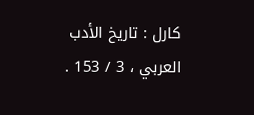كارل : تاريخ الأدب العربي ، 3 / 153 .